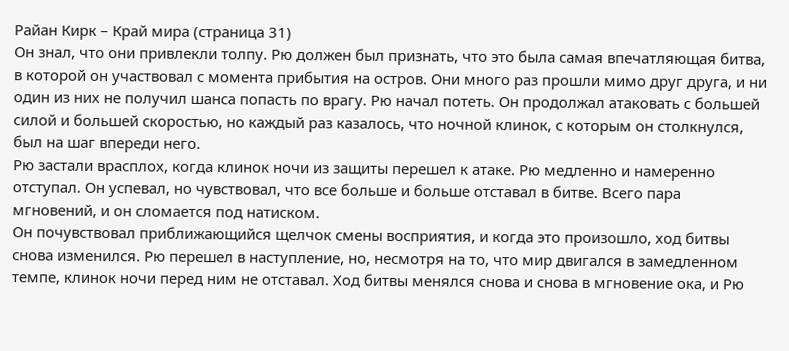Райан Кирк – Край мира (страница 31)
Он знал, что они привлекли толпу. Рю должен был признать, что это была самая впечатляющая битва, в которой он участвовал с момента прибытия на остров. Они много раз прошли мимо друг друга, и ни один из них не получил шанса попасть по врагу. Рю начал потеть. Он продолжал атаковать с большей силой и большей скоростью, но каждый раз казалось, что ночной клинок, с которым он столкнулся, был на шаг впереди него.
Рю застали врасплох, когда клинок ночи из защиты перешел к атаке. Рю медленно и намеренно отступал. Он успевал, но чувствовал, что все больше и больше отставал в битве. Всего пара мгновений, и он сломается под натиском.
Он почувствовал приближающийся щелчок смены восприятия, и когда это произошло, ход битвы снова изменился. Рю перешел в наступление, но, несмотря на то, что мир двигался в замедленном темпе, клинок ночи перед ним не отставал. Ход битвы менялся снова и снова в мгновение ока, и Рю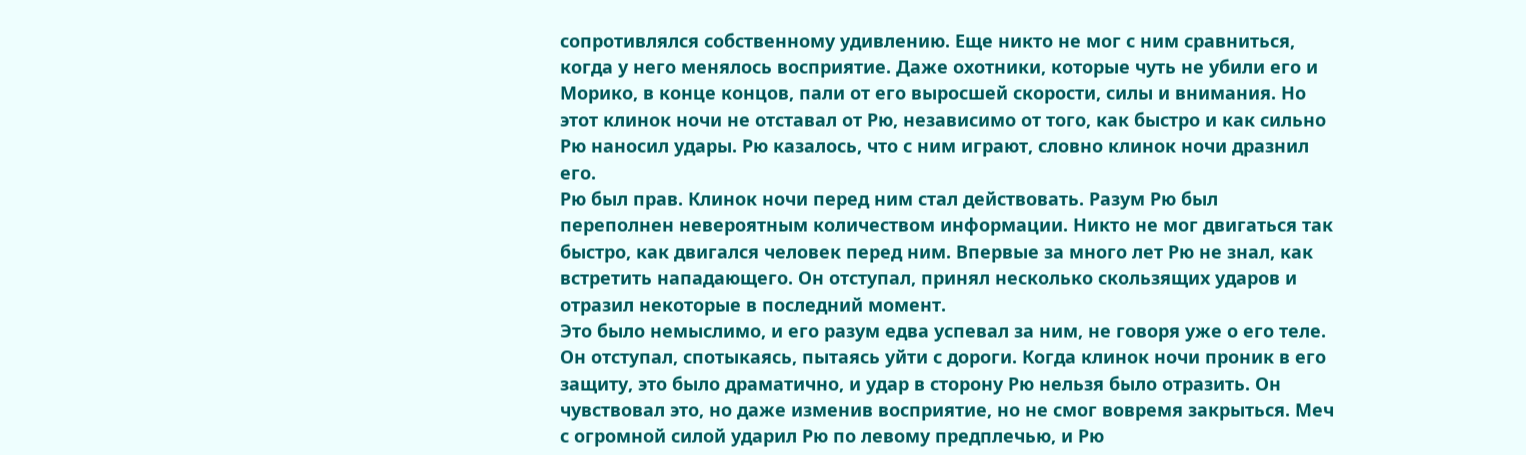сопротивлялся собственному удивлению. Еще никто не мог с ним сравниться, когда у него менялось восприятие. Даже охотники, которые чуть не убили его и Морико, в конце концов, пали от его выросшей скорости, силы и внимания. Но этот клинок ночи не отставал от Рю, независимо от того, как быстро и как сильно Рю наносил удары. Рю казалось, что с ним играют, словно клинок ночи дразнил его.
Рю был прав. Клинок ночи перед ним стал действовать. Разум Рю был переполнен невероятным количеством информации. Никто не мог двигаться так быстро, как двигался человек перед ним. Впервые за много лет Рю не знал, как встретить нападающего. Он отступал, принял несколько скользящих ударов и отразил некоторые в последний момент.
Это было немыслимо, и его разум едва успевал за ним, не говоря уже о его теле. Он отступал, спотыкаясь, пытаясь уйти с дороги. Когда клинок ночи проник в его защиту, это было драматично, и удар в сторону Рю нельзя было отразить. Он чувствовал это, но даже изменив восприятие, но не смог вовремя закрыться. Меч с огромной силой ударил Рю по левому предплечью, и Рю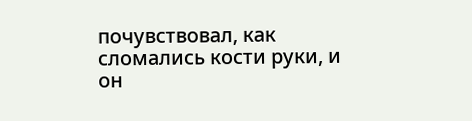почувствовал, как сломались кости руки, и он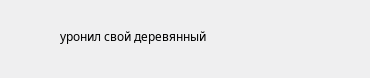уронил свой деревянный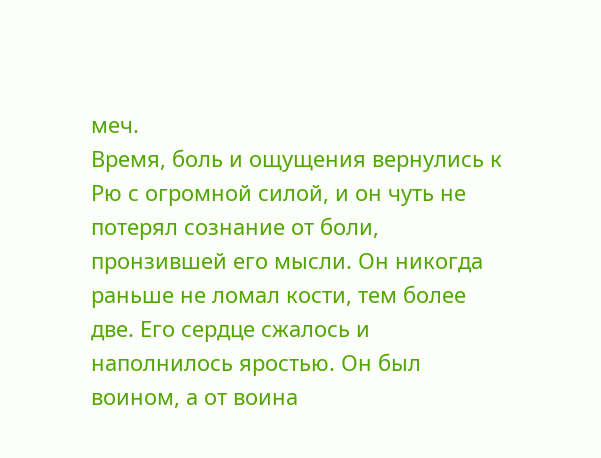меч.
Время, боль и ощущения вернулись к Рю с огромной силой, и он чуть не потерял сознание от боли, пронзившей его мысли. Он никогда раньше не ломал кости, тем более две. Его сердце сжалось и наполнилось яростью. Он был воином, а от воина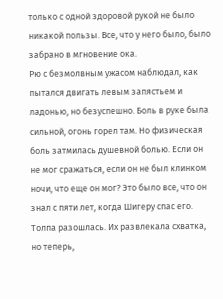только с одной здоровой рукой не было никакой пользы. Все, что у него было, было забрано в мгновение ока.
Рю с безмолвным ужасом наблюдал, как пытался двигать левым запястьем и ладонью, но безуспешно. Боль в руке была сильной, огонь горел там. Но физическая боль затмилась душевной болью. Если он не мог сражаться, если он не был клинком ночи, что еще он мог? Это было все, что он знал с пяти лет, когда Шигеру спас его.
Толпа разошлась. Их развлекала схватка, но теперь,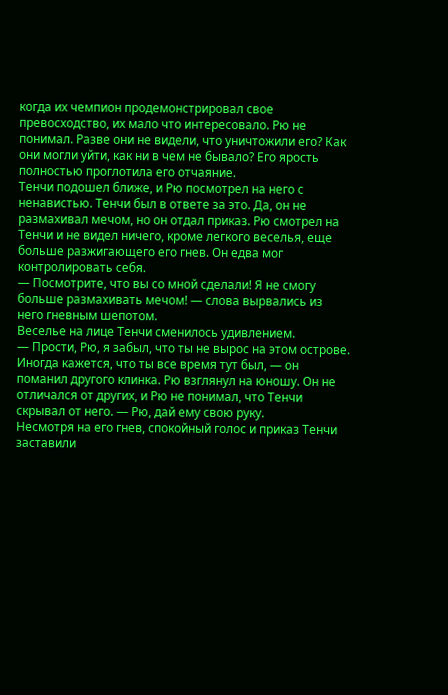когда их чемпион продемонстрировал свое превосходство, их мало что интересовало. Рю не понимал. Разве они не видели, что уничтожили его? Как они могли уйти, как ни в чем не бывало? Его ярость полностью проглотила его отчаяние.
Тенчи подошел ближе, и Рю посмотрел на него с ненавистью. Тенчи был в ответе за это. Да, он не размахивал мечом, но он отдал приказ. Рю смотрел на Тенчи и не видел ничего, кроме легкого веселья, еще больше разжигающего его гнев. Он едва мог контролировать себя.
— Посмотрите, что вы со мной сделали! Я не смогу больше размахивать мечом! — слова вырвались из него гневным шепотом.
Веселье на лице Тенчи сменилось удивлением.
— Прости, Рю, я забыл, что ты не вырос на этом острове. Иногда кажется, что ты все время тут был, — он поманил другого клинка. Рю взглянул на юношу. Он не отличался от других, и Рю не понимал, что Тенчи скрывал от него. — Рю, дай ему свою руку.
Несмотря на его гнев, спокойный голос и приказ Тенчи заставили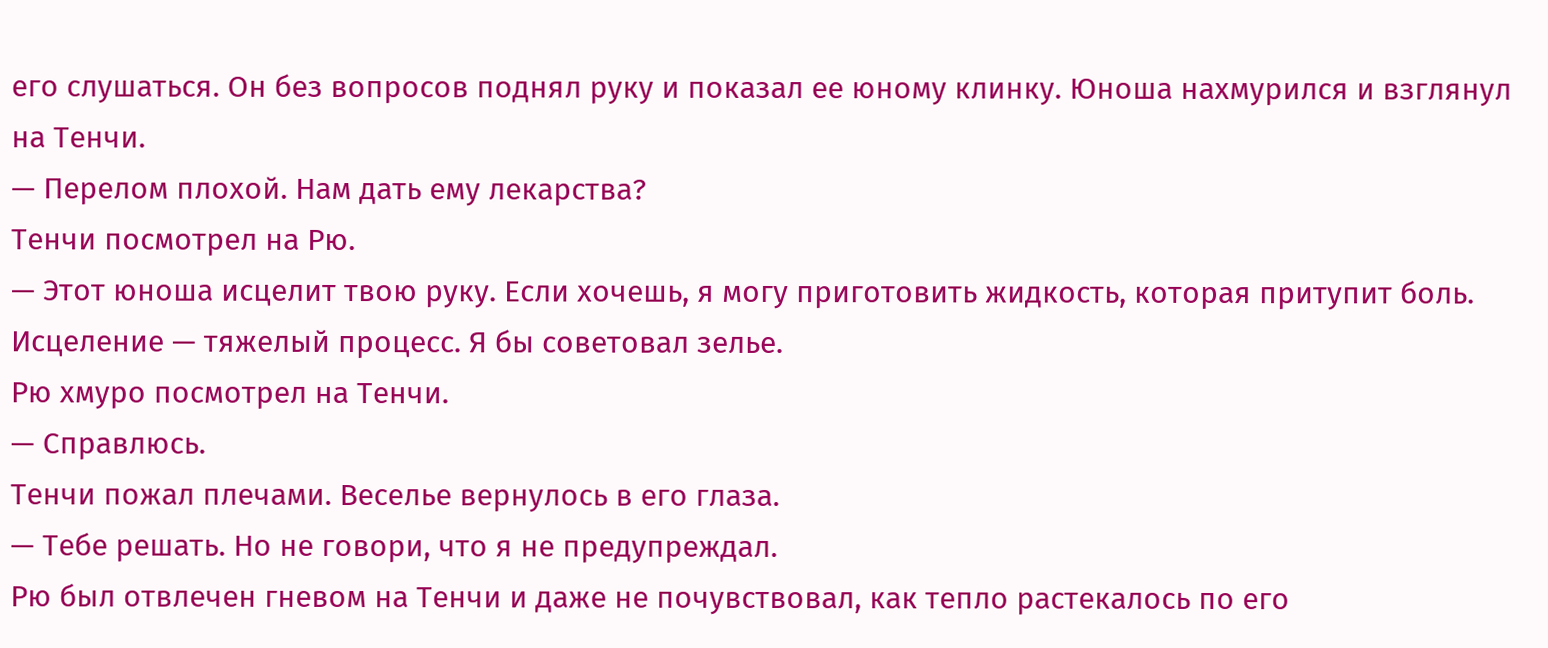его слушаться. Он без вопросов поднял руку и показал ее юному клинку. Юноша нахмурился и взглянул на Тенчи.
— Перелом плохой. Нам дать ему лекарства?
Тенчи посмотрел на Рю.
— Этот юноша исцелит твою руку. Если хочешь, я могу приготовить жидкость, которая притупит боль. Исцеление — тяжелый процесс. Я бы советовал зелье.
Рю хмуро посмотрел на Тенчи.
— Справлюсь.
Тенчи пожал плечами. Веселье вернулось в его глаза.
— Тебе решать. Но не говори, что я не предупреждал.
Рю был отвлечен гневом на Тенчи и даже не почувствовал, как тепло растекалось по его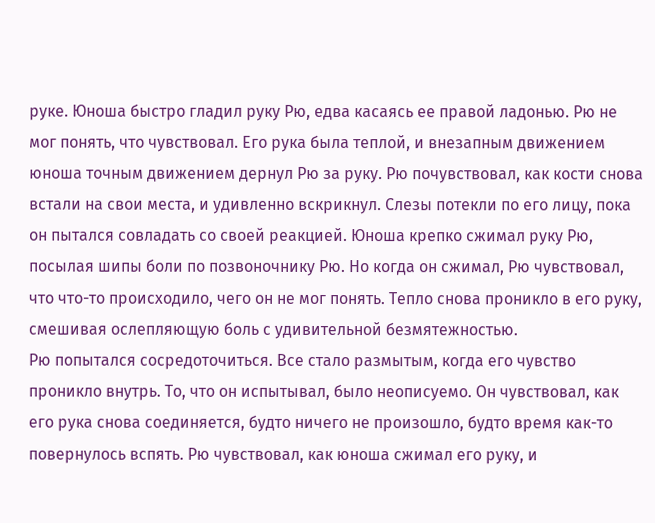руке. Юноша быстро гладил руку Рю, едва касаясь ее правой ладонью. Рю не мог понять, что чувствовал. Его рука была теплой, и внезапным движением юноша точным движением дернул Рю за руку. Рю почувствовал, как кости снова встали на свои места, и удивленно вскрикнул. Слезы потекли по его лицу, пока он пытался совладать со своей реакцией. Юноша крепко сжимал руку Рю, посылая шипы боли по позвоночнику Рю. Но когда он сжимал, Рю чувствовал, что что-то происходило, чего он не мог понять. Тепло снова проникло в его руку, смешивая ослепляющую боль с удивительной безмятежностью.
Рю попытался сосредоточиться. Все стало размытым, когда его чувство проникло внутрь. То, что он испытывал, было неописуемо. Он чувствовал, как его рука снова соединяется, будто ничего не произошло, будто время как-то повернулось вспять. Рю чувствовал, как юноша сжимал его руку, и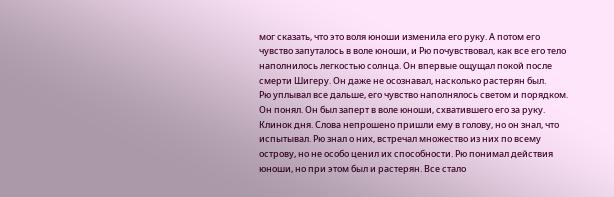мог сказать, что это воля юноши изменила его руку. А потом его чувство запуталось в воле юноши, и Рю почувствовал, как все его тело наполнилось легкостью солнца. Он впервые ощущал покой после смерти Шигеру. Он даже не осознавал, насколько растерян был.
Рю уплывал все дальше, его чувство наполнялось светом и порядком. Он понял. Он был заперт в воле юноши, схватившего его за руку. Клинок дня. Слова непрошено пришли ему в голову, но он знал, что испытывал. Рю знал о них, встречал множество из них по всему острову, но не особо ценил их способности. Рю понимал действия юноши, но при этом был и растерян. Все стало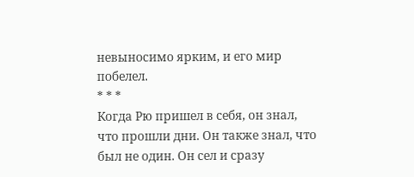невыносимо ярким, и его мир побелел.
* * *
Когда Рю пришел в себя, он знал, что прошли дни. Он также знал, что был не один. Он сел и сразу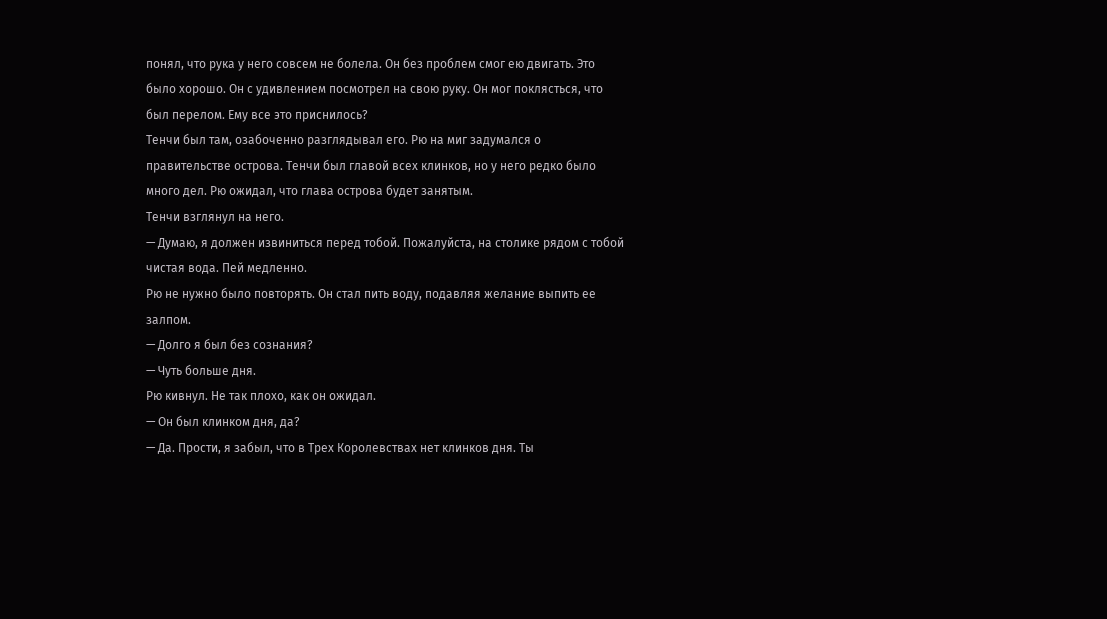понял, что рука у него совсем не болела. Он без проблем смог ею двигать. Это было хорошо. Он с удивлением посмотрел на свою руку. Он мог поклясться, что был перелом. Ему все это приснилось?
Тенчи был там, озабоченно разглядывал его. Рю на миг задумался о правительстве острова. Тенчи был главой всех клинков, но у него редко было много дел. Рю ожидал, что глава острова будет занятым.
Тенчи взглянул на него.
— Думаю, я должен извиниться перед тобой. Пожалуйста, на столике рядом с тобой чистая вода. Пей медленно.
Рю не нужно было повторять. Он стал пить воду, подавляя желание выпить ее залпом.
— Долго я был без сознания?
— Чуть больше дня.
Рю кивнул. Не так плохо, как он ожидал.
— Он был клинком дня, да?
— Да. Прости, я забыл, что в Трех Королевствах нет клинков дня. Ты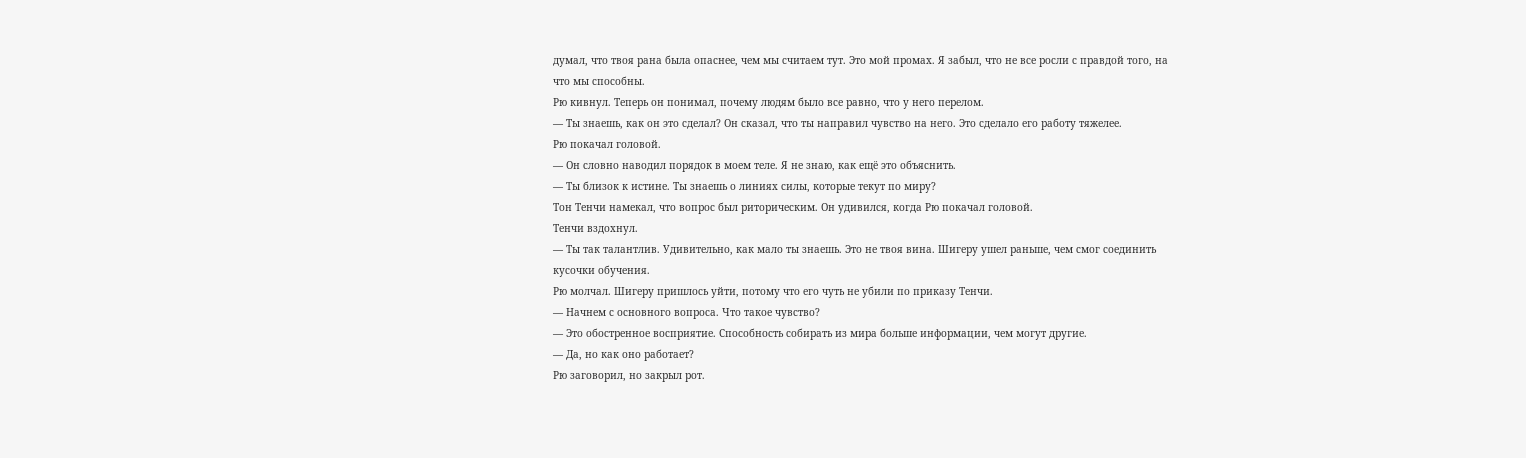думал, что твоя рана была опаснее, чем мы считаем тут. Это мой промах. Я забыл, что не все росли с правдой того, на что мы способны.
Рю кивнул. Теперь он понимал, почему людям было все равно, что у него перелом.
— Ты знаешь, как он это сделал? Он сказал, что ты направил чувство на него. Это сделало его работу тяжелее.
Рю покачал головой.
— Он словно наводил порядок в моем теле. Я не знаю, как ещё это объяснить.
— Ты близок к истине. Ты знаешь о линиях силы, которые текут по миру?
Тон Тенчи намекал, что вопрос был риторическим. Он удивился, когда Рю покачал головой.
Тенчи вздохнул.
— Ты так талантлив. Удивительно, как мало ты знаешь. Это не твоя вина. Шигеру ушел раньше, чем смог соединить кусочки обучения.
Рю молчал. Шигеру пришлось уйти, потому что его чуть не убили по приказу Тенчи.
— Начнем с основного вопроса. Что такое чувство?
— Это обостренное восприятие. Способность собирать из мира больше информации, чем могут другие.
— Да, но как оно работает?
Рю заговорил, но закрыл рот.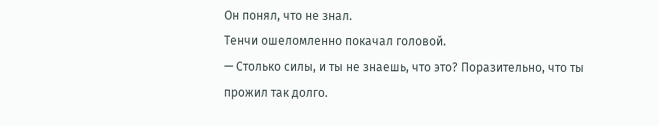Он понял, что не знал.
Тенчи ошеломленно покачал головой.
— Столько силы, и ты не знаешь, что это? Поразительно, что ты прожил так долго.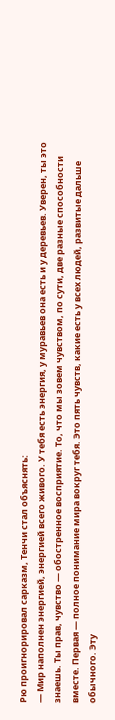Рю проигнорировал сарказм, Тенчи стал объяснять:
— Мир наполнен энергией, энергией всего живого. У тебя есть энергия, у муравьев она есть и у деревьев. Уверен, ты это знаешь. Ты прав, чувство — обостренное восприятие. То, что мы зовем чувством, по сути, две разные способности вместе. Первая — полное понимание мира вокруг тебя. Это пять чувств, какие есть у всех людей, развитые дальше обычного. Эту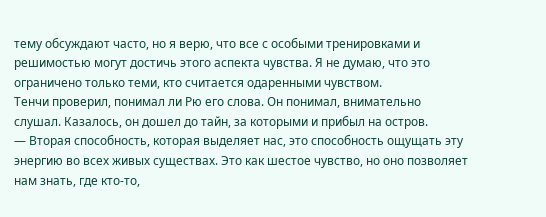тему обсуждают часто, но я верю, что все с особыми тренировками и решимостью могут достичь этого аспекта чувства. Я не думаю, что это ограничено только теми, кто считается одаренными чувством.
Тенчи проверил, понимал ли Рю его слова. Он понимал, внимательно слушал. Казалось, он дошел до тайн, за которыми и прибыл на остров.
— Вторая способность, которая выделяет нас, это способность ощущать эту энергию во всех живых существах. Это как шестое чувство, но оно позволяет нам знать, где кто-то,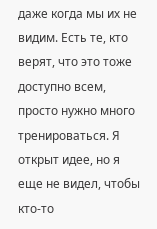даже когда мы их не видим. Есть те, кто верят, что это тоже доступно всем, просто нужно много тренироваться. Я открыт идее, но я еще не видел, чтобы кто-то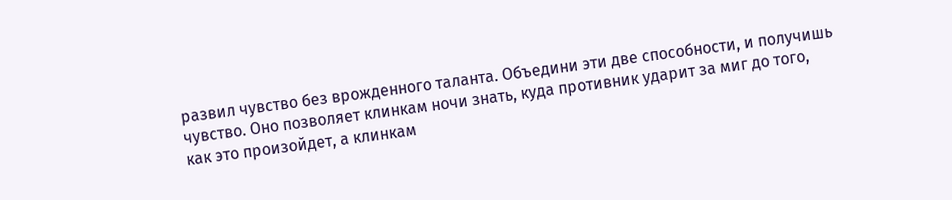развил чувство без врожденного таланта. Объедини эти две способности, и получишь чувство. Оно позволяет клинкам ночи знать, куда противник ударит за миг до того, как это произойдет, а клинкам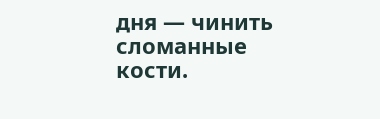дня — чинить сломанные кости.